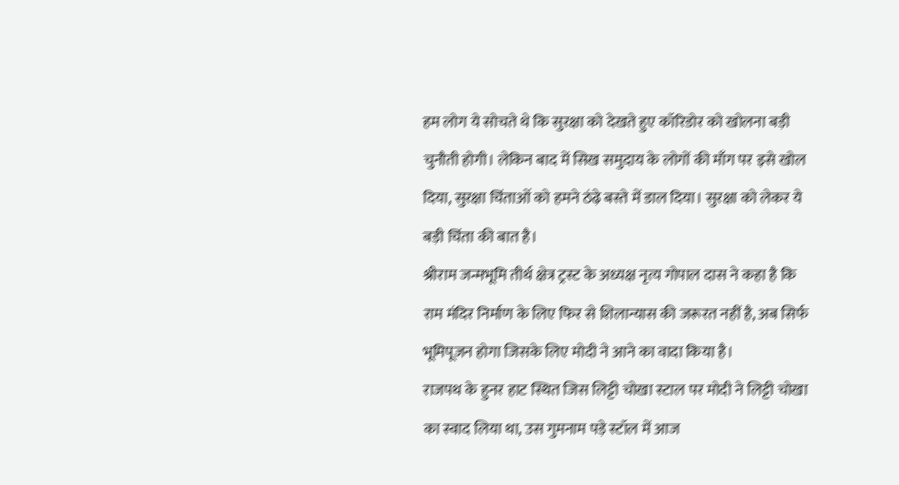हम लोग ये सोचते थे कि सुरक्षा को देखते हुए कॉरिडोर को खोलना बड़ी चुनौती होगी। लेकिन बाद में सिख समुदाय के लोगों की माँग पर इसे खोल दिया, सुरक्षा चिंताओं को हमने ठंढ़े बस्ते में डाल दिया। सुरक्षा को लेकर ये बड़ी चिंता की बात है।
श्रीराम जन्मभूमि तीर्थ क्षेत्र ट्रस्ट के अध्यक्ष नृत्य गोपाल दास ने कहा है कि राम मंदिर निर्माण के लिए फिर से शिलान्यास की जरूरत नहीं है, अब सिर्फ भूमिपूजन होगा जिसके लिए मोदी ने आने का वादा किया है।
राजपथ के हुनर हाट स्थित जिस लिट्टी चोखा स्टाल पर मोदी ने लिट्टी चोखा का स्वाद लिया था, उस गुमनाम पड़े स्टॉल में आज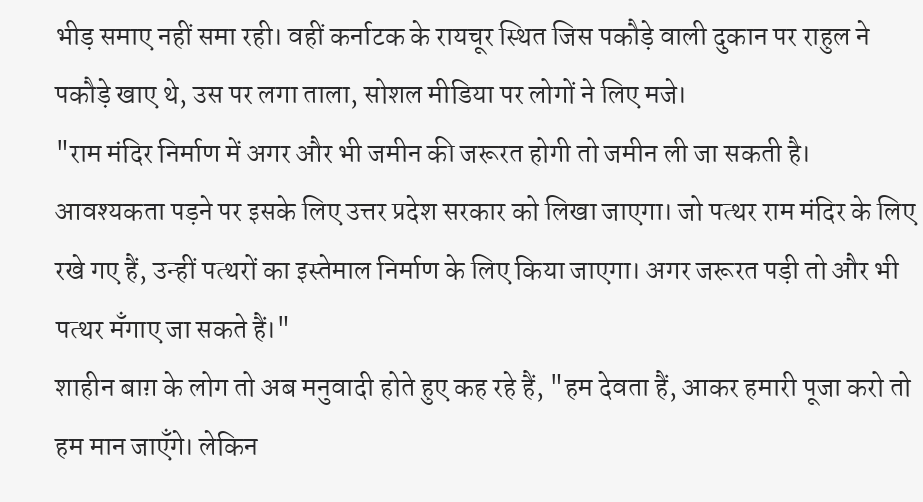भीड़ समाए नहीं समा रही। वहीं कर्नाटक के रायचूर स्थित जिस पकौड़े वाली दुकान पर राहुल ने पकौड़े खाए थे, उस पर लगा ताला, सोशल मीडिया पर लोगों ने लिए मजे।
"राम मंदिर निर्माण में अगर और भी जमीन की जरूरत होगी तो जमीन ली जा सकती है। आवश्यकता पड़ने पर इसके लिए उत्तर प्रदेश सरकार को लिखा जाएगा। जो पत्थर राम मंदिर के लिए रखे गए हैं, उन्हीं पत्थरों का इस्तेमाल निर्माण के लिए किया जाएगा। अगर जरूरत पड़ी तो और भी पत्थर मँगाए जा सकते हैं।"
शाहीन बाग़ के लोग तो अब मनुवादी होते हुए कह रहे हैं, "हम देवता हैं, आकर हमारी पूजा करो तो हम मान जाएँगे। लेकिन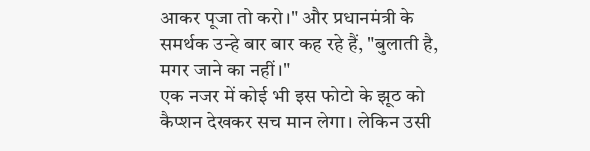आकर पूजा तो करो।" और प्रधानमंत्री के समर्थक उन्हे बार बार कह रहे हैं, "बुलाती है, मगर जाने का नहीं।"
एक नजर में कोई भी इस फोटो के झूठ को कैप्शन देखकर सच मान लेगा। लेकिन उसी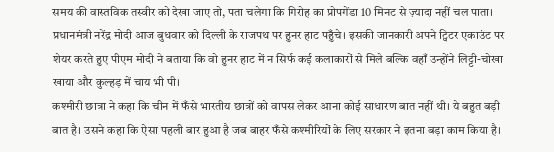समय की वास्तविक तस्वीर को देखा जाए तो, पता चलेगा कि गिरोह का प्रोपगेंडा 10 मिनट से ज़्यादा नहीं चल पाता।
प्रधानमंत्री नरेंद्र मोदी आज बुधवार को दिल्ली के राजपथ पर हुनर हाट पहुँचे। इसकी जानकारी अपने ट्विटर एकाउंट पर शेयर करते हुए पीएम मोदी ने बताया कि वो हुनर हाट में न सिर्फ कई कलाकारों से मिले बल्कि वहाँ उन्होंने लिट्टी-चोखा खाया और कुल्हड़ में चाय भी पी।
कश्मीरी छात्रा ने कहा कि चीन में फँसे भारतीय छात्रों को वापस लेकर आना कोई साधारण बात नहीं थी। ये बहुत बड़ी बात है। उसने कहा कि ऐसा पहली बार हुआ है जब बाहर फँसे कश्मीरियों के लिए सरकार ने इतना बड़ा काम किया है।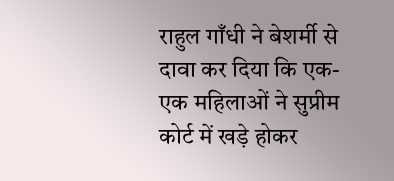राहुल गाँधी ने बेशर्मी से दावा कर दिया कि एक-एक महिलाओं ने सुप्रीम कोर्ट में खड़े होकर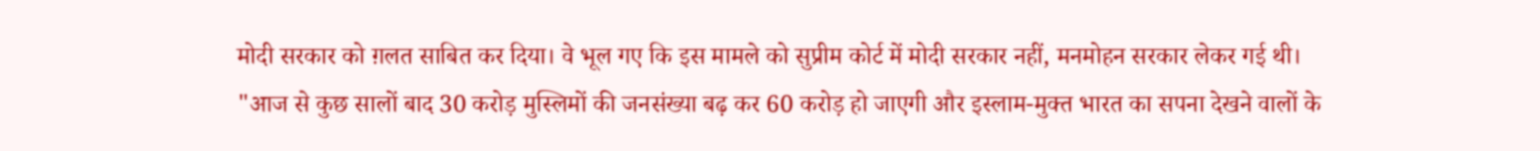मोदी सरकार को ग़लत साबित कर दिया। वे भूल गए कि इस मामले को सुप्रीम कोर्ट में मोदी सरकार नहीं, मनमोहन सरकार लेकर गई थी।
"आज से कुछ सालों बाद 30 करोड़ मुस्लिमों की जनसंख्या बढ़ कर 60 करोड़ हो जाएगी और इस्लाम-मुक्त भारत का सपना देखने वालों के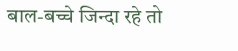बाल-बच्चे जिन्दा रहे तो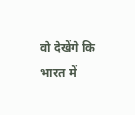वो देखेंगे कि भारत में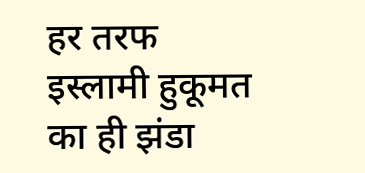हर तरफ इस्लामी हुकूमत का ही झंडा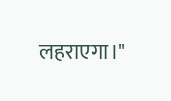लहराएगा।"